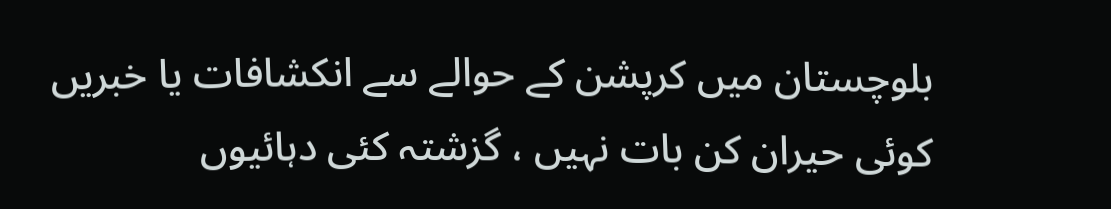بلوچستان میں کرپشن کے حوالے سے انکشافات یا خبریں کوئی حیران کن بات نہیں ، گزشتہ کئی دہائیوں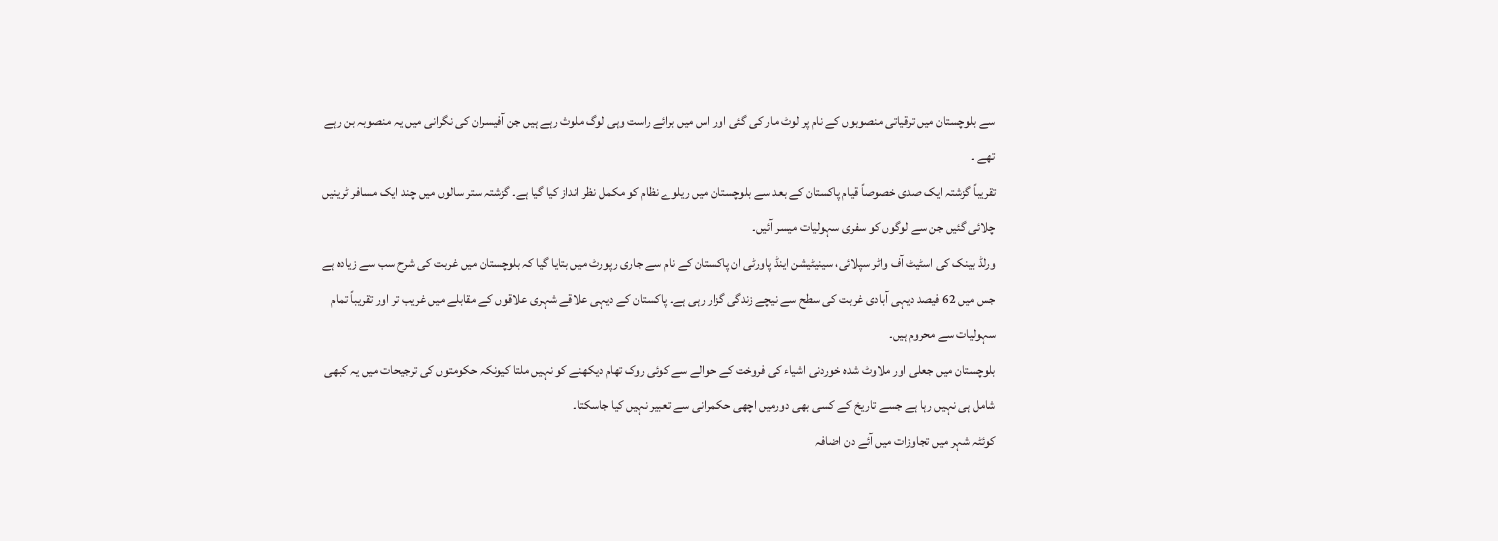سے بلوچستان میں ترقیاتی منصوبوں کے نام پر لوٹ مار کی گئی اور اس میں برائے راست وہی لوگ ملوث رہے ہیں جن آفیسران کی نگرانی میں یہ منصوبہ بن رہے تھے ۔
تقریباً گزشتہ ایک صدی خصوصاً قیام پاکستان کے بعد سے بلوچستان میں ریلوے نظام کو مکمل نظر انداز کیا گیا ہے۔ گزشتہ ستر سالوں میں چند ایک مسافر ٹرینیں چلائی گئیں جن سے لوگوں کو سفری سہولیات میسر آئیں۔
ورلڈ بینک کی اسٹیٹ آف واٹر سپلائی، سینیٹیشن اینڈ پاورٹی ان پاکستان کے نام سے جاری رپورٹ میں بتایا گیا کہ بلوچستان میں غربت کی شرح سب سے زیادہ ہے جس میں 62 فیصد دیہی آبادی غربت کی سطح سے نیچے زندگی گزار رہی ہے۔ پاکستان کے دیہی علاقے شہری علاقوں کے مقابلے میں غریب تر اور تقریباً تمام سہولیات سے محروم ہیں۔
بلوچستان میں جعلی اور ملاوٹ شدہ خوردنی اشیاء کی فروخت کے حوالے سے کوئی روک تھام دیکھنے کو نہیں ملتا کیونکہ حکومتوں کی ترجیحات میں یہ کبھی شامل ہی نہیں رہا ہے جسے تاریخ کے کسی بھی دورمیں اچھی حکمرانی سے تعبیر نہیں کیا جاسکتا۔
کوئٹہ شہر میں تجاوزات میں آئے دن اضافہ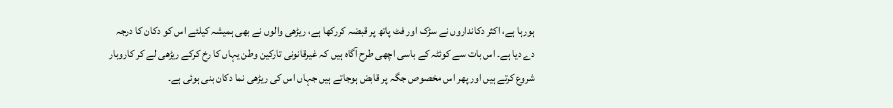ہورہا ہے، اکثر دکانداروں نے سڑک اور فٹ پاتھ پر قبضہ کررکھا ہے، ریڑھی والوں نے بھی ہمیشہ کیلئے اس کو دکان کا درجہ دے دیا ہے۔ اس بات سے کوئٹہ کے باسی اچھی طرح آگاہ ہیں کہ غیرقانونی تارکین وطن یہاں کا رخ کرکے ریڑھی لے کر کاروبار شروع کرتے ہیں اور پھر اس مخصوص جگہ پر قابض ہوجاتے ہیں جہاں اس کی ریڑھی نما دکان بنی ہوئی ہے۔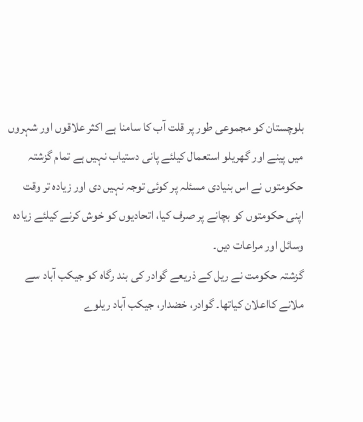بلوچستان کو مجموعی طور پر قلت آب کا سامنا ہے اکثر علاقوں اور شہروں میں پینے اور گھریلو استعمال کیلئے پانی دستیاب نہیں ہے تمام گزشتہ حکومتوں نے اس بنیادی مسئلہ پر کوئی توجہ نہیں دی اور زیادہ تر وقت اپنی حکومتوں کو بچانے پر صرف کیا، اتحادیوں کو خوش کرنے کیلئے زیادہ وسائل اور مراعات دیں۔
گزشتہ حکومت نے ریل کے ذریعے گوادر کی بند رگاہ کو جیکب آباد سے ملانے کااعلان کیاتھا۔ گوادر، خضدار، جیکب آباد ریلوے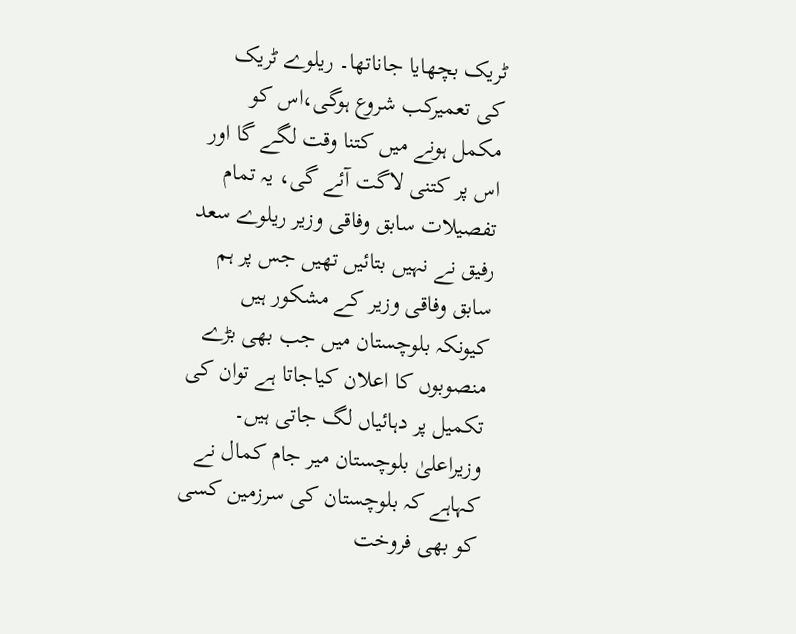ٹریک بچھایا جاناتھا۔ ریلوے ٹریک کی تعمیرکب شروع ہوگی،اس کو مکمل ہونے میں کتنا وقت لگے گا اور اس پر کتنی لاگت آئے گی، یہ تمام تفصیلات سابق وفاقی وزیر ریلوے سعد رفیق نے نہیں بتائیں تھیں جس پر ہم سابق وفاقی وزیر کے مشکور ہیں کیونکہ بلوچستان میں جب بھی بڑے منصوبوں کا اعلان کیاجاتا ہے توان کی تکمیل پر دہائیاں لگ جاتی ہیں۔
وزیراعلیٰ بلوچستان میر جام کمال نے کہاہے کہ بلوچستان کی سرزمین کسی کو بھی فروخت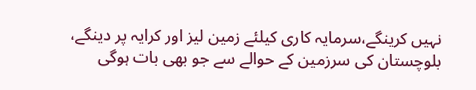نہیں کرینگے،سرمایہ کاری کیلئے زمین لیز اور کرایہ پر دینگے، بلوچستان کی سرزمین کے حوالے سے جو بھی بات ہوگی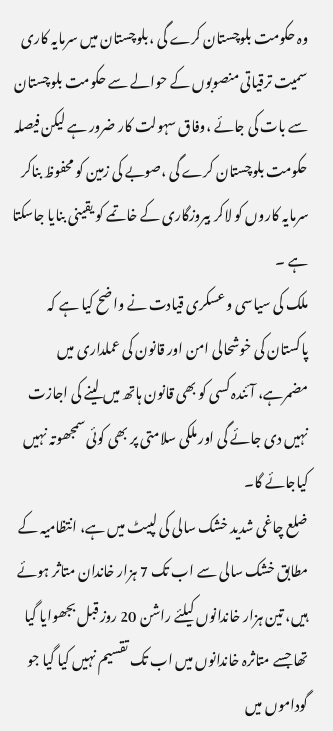وہ حکومت بلوچستان کرے گی ،بلوچستان میں سرمایہ کاری سمیت ترقیاتی منصوبوں کے حوالے سے حکومت بلوچستان سے بات کی جائے ،وفاق سہولت کار ضرور ہے لیکن فیصلہ حکومت بلوچستان کرے گی ،صوبے کی زمین کو محفوظ بناکر سرمایہ کاروں کو لاکر بیروزگاری کے خاتمے کو یقینی بنایا جاسکتا ہے ۔
ملک کی سیاسی و عسکری قیادت نے واضح کیا ہے کہ پاکستان کی خوشحالی امن اور قانون کی عملداری میں مضمرہے، آئندہ کسی کو بھی قانون ہاتھ میں لینے کی اجازت نہیں دی جائے گی اور ملکی سلامتی پر بھی کوئی سمجھوتہ نہیں کیاجائے گا۔
ضلع چاغی شدید خشک سالی کی لپیٹ میں ہے، انتظامیہ کے مطابق خشک سالی سے اب تک 7 ہزار خاندان متاثر ہوئے ہیں، تین ہزار خاندانوں کیلئے راشن 20 روز قبل بجھوایا گیا تھا جسے متاثرہ خاندانوں میں اب تک تقسیم نہیں کیا گیا جو گوداموں میں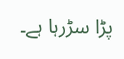پڑا سڑرہا ہے۔